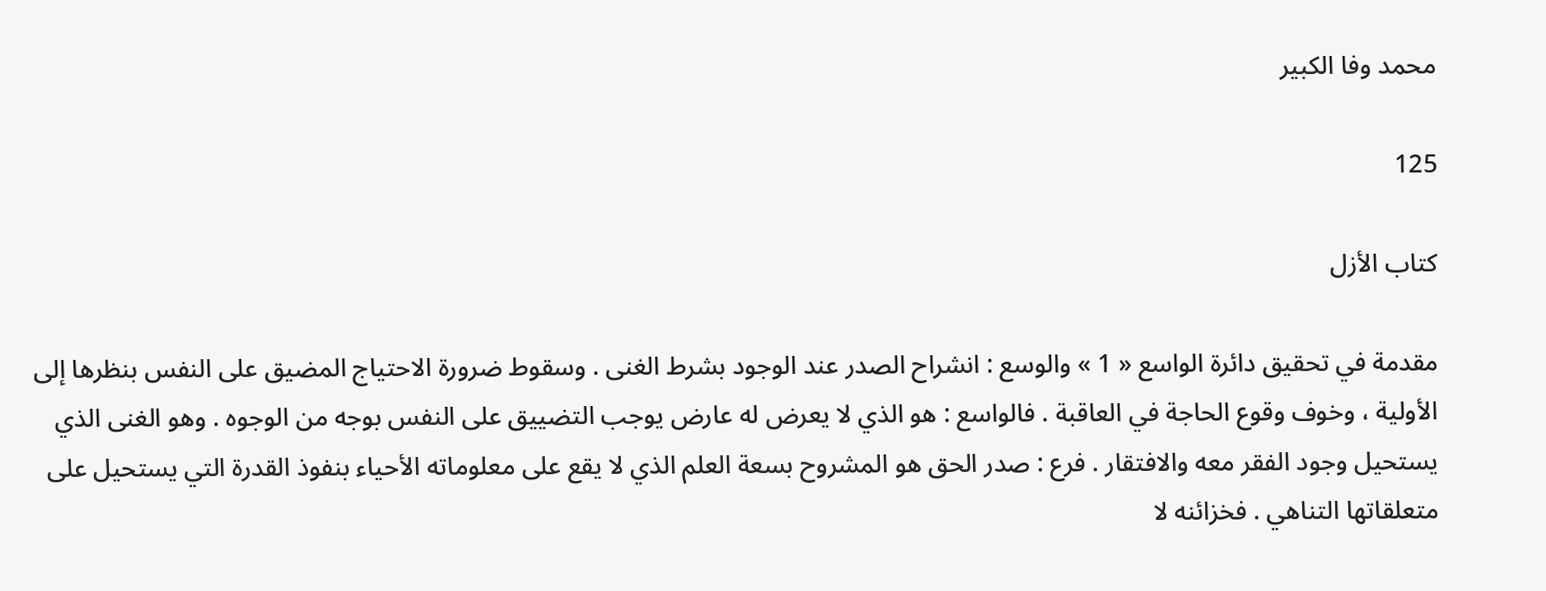محمد وفا الكبير

125

كتاب الأزل

مقدمة في تحقيق دائرة الواسع « 1 » والوسع : انشراح الصدر عند الوجود بشرط الغنى . وسقوط ضرورة الاحتياج المضيق على النفس بنظرها إلى الأولية ، وخوف وقوع الحاجة في العاقبة . فالواسع : هو الذي لا يعرض له عارض يوجب التضييق على النفس بوجه من الوجوه . وهو الغنى الذي يستحيل وجود الفقر معه والافتقار . فرع : صدر الحق هو المشروح بسعة العلم الذي لا يقع على معلوماته الأحياء بنفوذ القدرة التي يستحيل على متعلقاتها التناهي . فخزائنه لا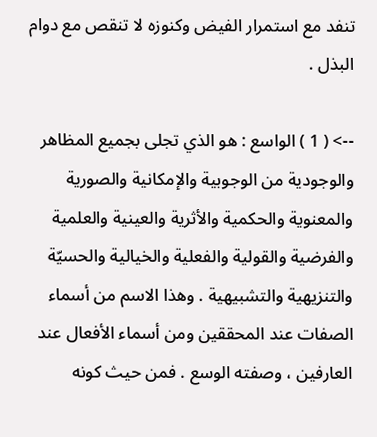تنفد مع استمرار الفيض وكنوزه لا تنقص مع دوام البذل .

--> ( 1 ) الواسع : هو الذي تجلى بجميع المظاهر والوجودية من الوجوبية والإمكانية والصورية والمعنوية والحكمية والأثرية والعينية والعلمية والفرضية والقولية والفعلية والخيالية والحسيّة والتنزيهية والتشبيهية . وهذا الاسم من أسماء الصفات عند المحققين ومن أسماء الأفعال عند العارفين ، وصفته الوسع . فمن حيث كونه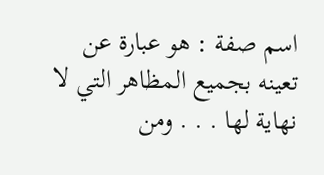اسم صفة : هو عبارة عن تعينه بجميع المظاهر التي لا نهاية لها . . . ومن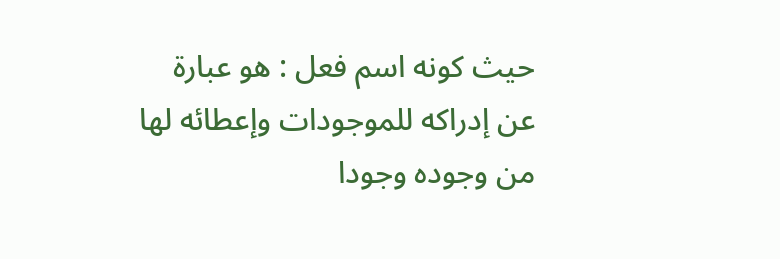حيث كونه اسم فعل : هو عبارة عن إدراكه للموجودات وإعطائه لها من وجوده وجودا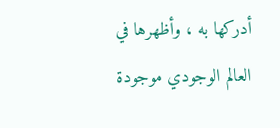أدركها به ، وأظهرها في العالم الوجودي موجودة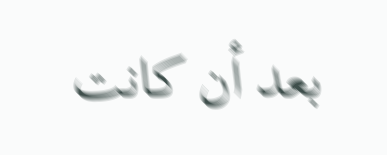بعد أن كانت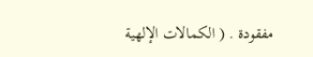مفقودة . ( الكمالات الإلهية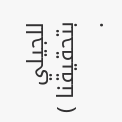للجيلي بتحقيقنا ) .